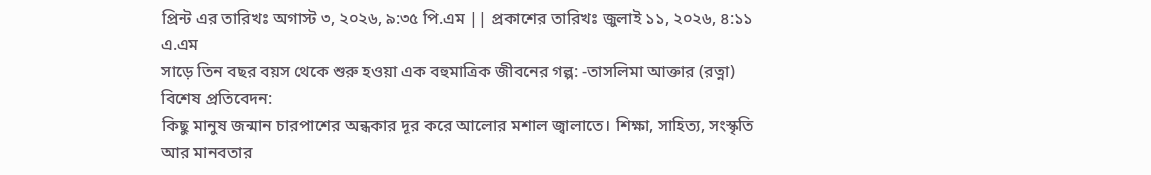প্রিন্ট এর তারিখঃ অগাস্ট ৩, ২০২৬, ৯:৩৫ পি.এম || প্রকাশের তারিখঃ জুলাই ১১, ২০২৬, ৪:১১ এ.এম
সাড়ে তিন বছর বয়স থেকে শুরু হওয়া এক বহুমাত্রিক জীবনের গল্প: -তাসলিমা আক্তার (রত্না)
বিশেষ প্রতিবেদন:
কিছু মানুষ জন্মান চারপাশের অন্ধকার দূর করে আলোর মশাল জ্বালাতে। শিক্ষা, সাহিত্য, সংস্কৃতি আর মানবতার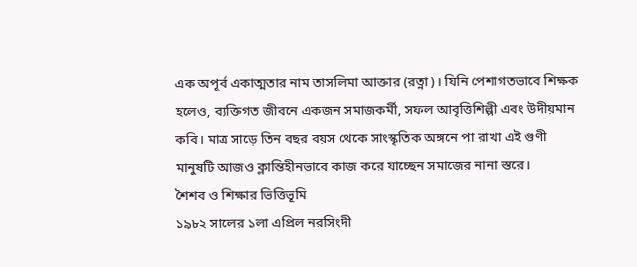এক অপূর্ব একাত্মতার নাম তাসলিমা আক্তার (রত্না)। যিনি পেশাগতভাবে শিক্ষক হলেও, ব্যক্তিগত জীবনে একজন সমাজকর্মী, সফল আবৃত্তিশিল্পী এবং উদীয়মান কবি। মাত্র সাড়ে তিন বছর বয়স থেকে সাংস্কৃতিক অঙ্গনে পা রাখা এই গুণী মানুষটি আজও ক্লান্তিহীনভাবে কাজ করে যাচ্ছেন সমাজের নানা স্তরে।
শৈশব ও শিক্ষার ভিত্তিভূমি
১৯৮২ সালের ১লা এপ্রিল নরসিংদী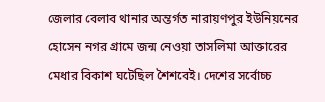জেলার বেলাব থানার অন্তর্গত নারায়ণপুর ইউনিয়নের হোসেন নগর গ্রামে জন্ম নেওয়া তাসলিমা আক্তারের মেধার বিকাশ ঘটেছিল শৈশবেই। দেশের সর্বোচ্চ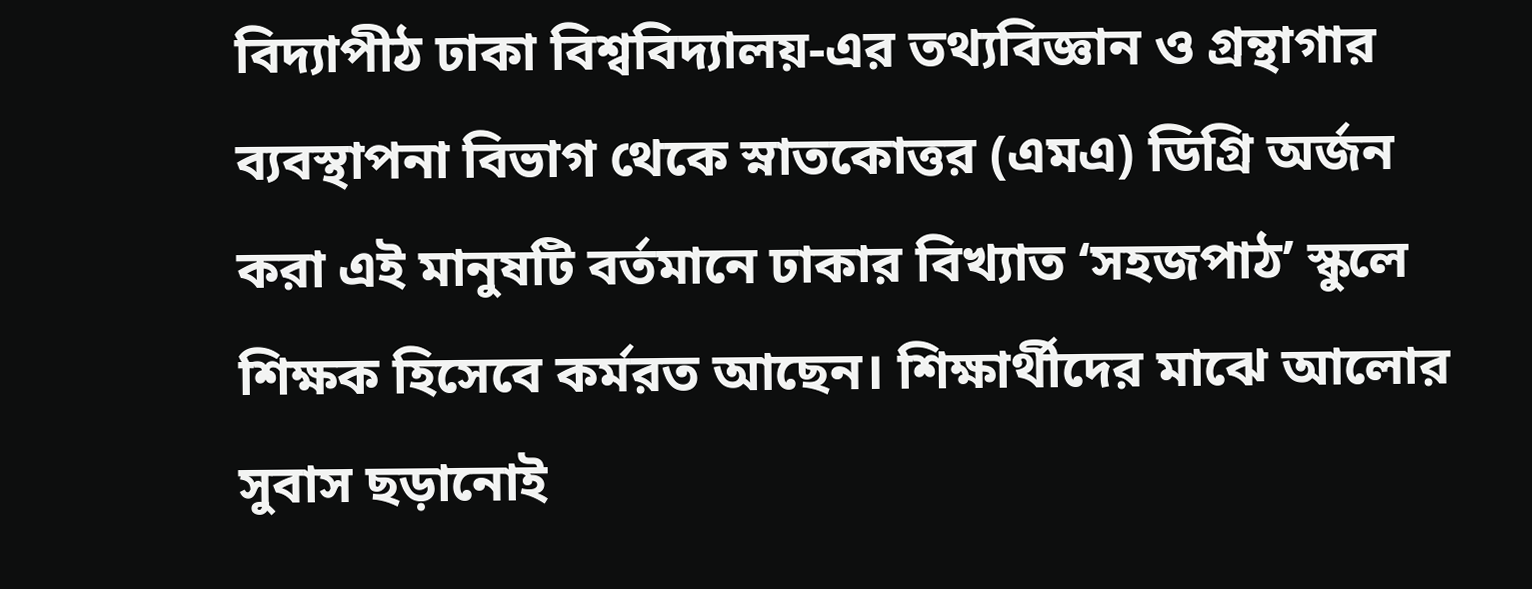বিদ্যাপীঠ ঢাকা বিশ্ববিদ্যালয়-এর তথ্যবিজ্ঞান ও গ্রন্থাগার ব্যবস্থাপনা বিভাগ থেকে স্নাতকোত্তর (এমএ) ডিগ্রি অর্জন করা এই মানুষটি বর্তমানে ঢাকার বিখ্যাত ‘সহজপাঠ’ স্কুলে শিক্ষক হিসেবে কর্মরত আছেন। শিক্ষার্থীদের মাঝে আলোর সুবাস ছড়ানোই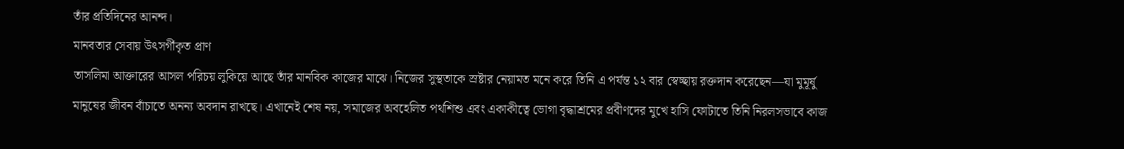তাঁর প্রতিদিনের আনন্দ।
মানবতার সেবায় উৎসর্গীকৃত প্রাণ
তাসলিমা আক্তারের আসল পরিচয় লুকিয়ে আছে তাঁর মানবিক কাজের মাঝে। নিজের সুস্থতাকে স্রষ্টার নেয়ামত মনে করে তিনি এ পর্যন্ত ১২ বার স্বেচ্ছায় রক্তদান করেছেন—যা মুমূর্ষু মানুষের জীবন বাঁচাতে অনন্য অবদান রাখছে। এখানেই শেষ নয়, সমাজের অবহেলিত পথশিশু এবং একাকীত্বে ভোগা বৃদ্ধাশ্রমের প্রবীণদের মুখে হাসি ফোটাতে তিনি নিরলসভাবে কাজ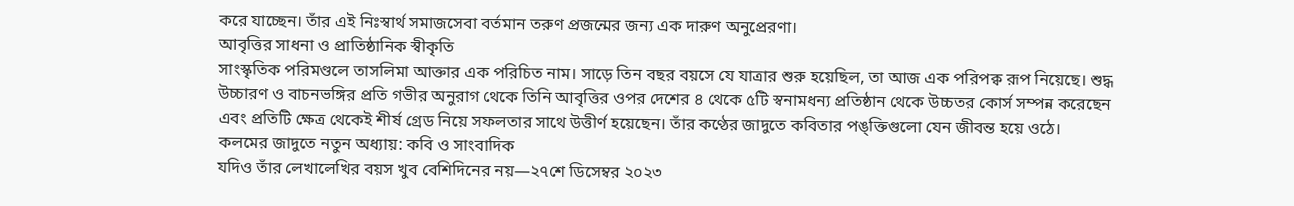করে যাচ্ছেন। তাঁর এই নিঃস্বার্থ সমাজসেবা বর্তমান তরুণ প্রজন্মের জন্য এক দারুণ অনুপ্রেরণা।
আবৃত্তির সাধনা ও প্রাতিষ্ঠানিক স্বীকৃতি
সাংস্কৃতিক পরিমণ্ডলে তাসলিমা আক্তার এক পরিচিত নাম। সাড়ে তিন বছর বয়সে যে যাত্রার শুরু হয়েছিল, তা আজ এক পরিপক্ব রূপ নিয়েছে। শুদ্ধ উচ্চারণ ও বাচনভঙ্গির প্রতি গভীর অনুরাগ থেকে তিনি আবৃত্তির ওপর দেশের ৪ থেকে ৫টি স্বনামধন্য প্রতিষ্ঠান থেকে উচ্চতর কোর্স সম্পন্ন করেছেন এবং প্রতিটি ক্ষেত্র থেকেই শীর্ষ গ্রেড নিয়ে সফলতার সাথে উত্তীর্ণ হয়েছেন। তাঁর কণ্ঠের জাদুতে কবিতার পঙ্ক্তিগুলো যেন জীবন্ত হয়ে ওঠে।
কলমের জাদুতে নতুন অধ্যায়: কবি ও সাংবাদিক
যদিও তাঁর লেখালেখির বয়স খুব বেশিদিনের নয়—২৭শে ডিসেম্বর ২০২৩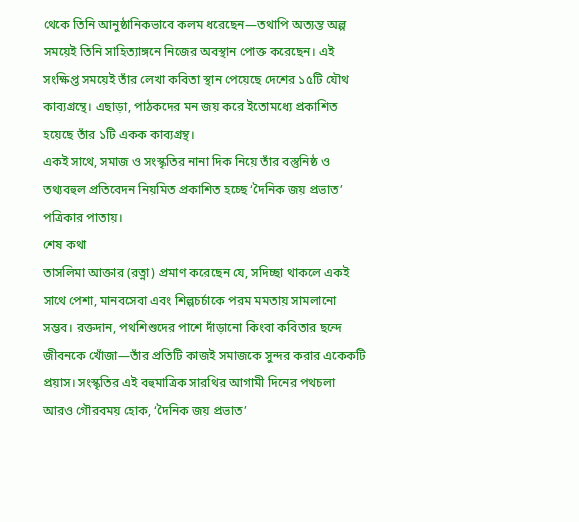থেকে তিনি আনুষ্ঠানিকভাবে কলম ধরেছেন—তথাপি অত্যন্ত অল্প সময়েই তিনি সাহিত্যাঙ্গনে নিজের অবস্থান পোক্ত করেছেন। এই সংক্ষিপ্ত সময়েই তাঁর লেখা কবিতা স্থান পেয়েছে দেশের ১৫টি যৌথ কাব্যগ্রন্থে। এছাড়া, পাঠকদের মন জয় করে ইতোমধ্যে প্রকাশিত হয়েছে তাঁর ১টি একক কাব্যগ্রন্থ।
একই সাথে, সমাজ ও সংস্কৃতির নানা দিক নিয়ে তাঁর বস্তুনিষ্ঠ ও তথ্যবহুল প্রতিবেদন নিয়মিত প্রকাশিত হচ্ছে ‘দৈনিক জয় প্রভাত’ পত্রিকার পাতায়।
শেষ কথা
তাসলিমা আক্তার (রত্না) প্রমাণ করেছেন যে, সদিচ্ছা থাকলে একই সাথে পেশা, মানবসেবা এবং শিল্পচর্চাকে পরম মমতায় সামলানো সম্ভব। রক্তদান, পথশিশুদের পাশে দাঁড়ানো কিংবা কবিতার ছন্দে জীবনকে খোঁজা—তাঁর প্রতিটি কাজই সমাজকে সুন্দর করার একেকটি প্রয়াস। সংস্কৃতির এই বহুমাত্রিক সারথির আগামী দিনের পথচলা আরও গৌরবময় হোক, ‘দৈনিক জয় প্রভাত’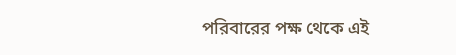পরিবারের পক্ষ থেকে এই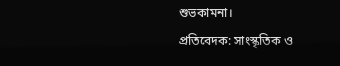শুভকামনা।
প্রতিবেদক: সাংস্কৃতিক ও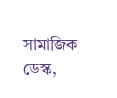সামাজিক ডেস্ক,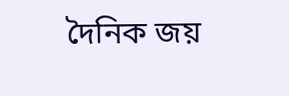দৈনিক জয়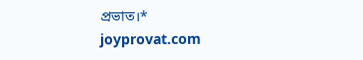প্রভাত।*
joyprovat.com